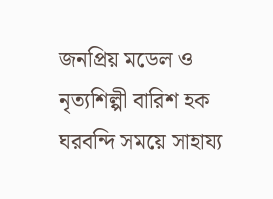জনপ্রিয় মডেল ও নৃত্যশিল্পী বারিশ হক ঘরবন্দি সময়ে সাহায্য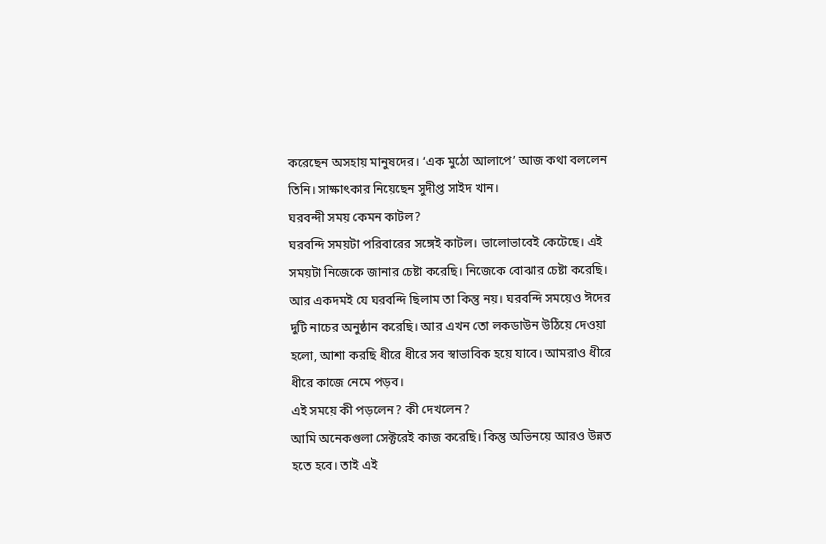করেছেন অসহায় মানুষদের। ‘এক মুঠো আলাপে’ আজ কথা বললেন তিনি। সাক্ষাৎকার নিয়েছেন সুদীপ্ত সাইদ খান।
ঘরবন্দী সময় কেমন কাটল?
ঘরবন্দি সময়টা পরিবারের সঙ্গেই কাটল। ভালোভাবেই কেটেছে। এই সময়টা নিজেকে জানার চেষ্টা করেছি। নিজেকে বোঝার চেষ্টা করেছি। আর একদমই যে ঘরবন্দি ছিলাম তা কিন্তু নয়। ঘরবন্দি সময়েও ঈদের দুটি নাচের অনুষ্ঠান করেছি। আর এখন তো লকডাউন উঠিয়ে দেওয়া হলো, আশা করছি ধীরে ধীরে সব স্বাভাবিক হয়ে যাবে। আমরাও ধীরে ধীরে কাজে নেমে পড়ব।
এই সময়ে কী পড়লেন? কী দেখলেন?
আমি অনেকগুলা সেক্টরেই কাজ করেছি। কিন্তু অভিনয়ে আরও উন্নত হতে হবে। তাই এই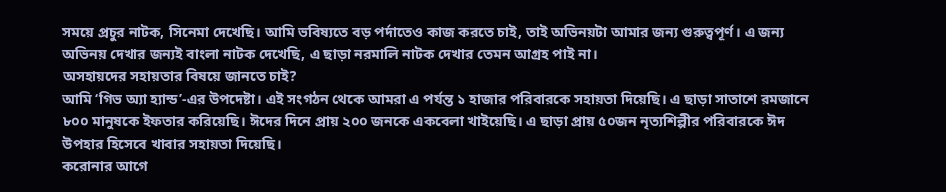সময়ে প্রচুর নাটক, সিনেমা দেখেছি। আমি ভবিষ্যতে বড় পর্দাতেও কাজ করতে চাই, তাই অভিনয়টা আমার জন্য গুরুত্বপূর্ণ। এ জন্য অভিনয় দেখার জন্যই বাংলা নাটক দেখেছি, এ ছাড়া নরমালি নাটক দেখার তেমন আগ্রহ পাই না।
অসহায়দের সহায়তার বিষয়ে জানতে চাই?
আমি ‘গিভ অ্যা হ্যান্ড’-এর উপদেষ্টা। এই সংগঠন থেকে আমরা এ পর্যন্ত ১ হাজার পরিবারকে সহায়তা দিয়েছি। এ ছাড়া সাতাশে রমজানে ৮০০ মানুষকে ইফতার করিয়েছি। ঈদের দিনে প্রায় ২০০ জনকে একবেলা খাইয়েছি। এ ছাড়া প্রায় ৫০জন নৃত্যশিল্পীর পরিবারকে ঈদ উপহার হিসেবে খাবার সহায়তা দিয়েছি।
করোনার আগে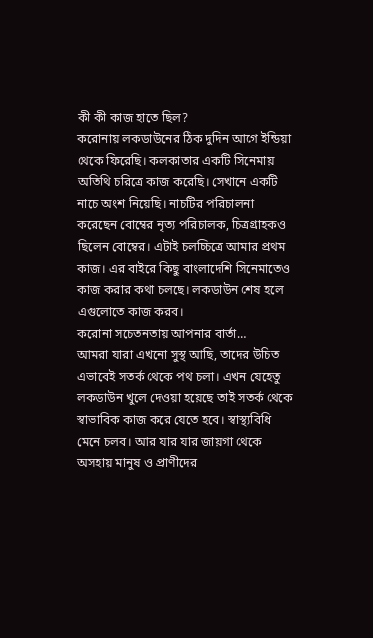কী কী কাজ হাতে ছিল?
করোনায় লকডাউনের ঠিক দুদিন আগে ইন্ডিয়া থেকে ফিরেছি। কলকাতার একটি সিনেমায় অতিথি চরিত্রে কাজ করেছি। সেখানে একটি নাচে অংশ নিয়েছি। নাচটির পরিচালনা করেছেন বোম্বের নৃত্য পরিচালক, চিত্রগ্রাহকও ছিলেন বোম্বের। এটাই চলচ্চিত্রে আমার প্রথম কাজ। এর বাইরে কিছু বাংলাদেশি সিনেমাতেও কাজ করার কথা চলছে। লকডাউন শেষ হলে এগুলোতে কাজ করব।
করোনা সচেতনতায় আপনার বার্তা…
আমরা যারা এখনো সুস্থ আছি, তাদের উচিত এভাবেই সতর্ক থেকে পথ চলা। এখন যেহেতু লকডাউন খুলে দেওয়া হয়েছে তাই সতর্ক থেকে স্বাভাবিক কাজ করে যেতে হবে। স্বাস্থ্যবিধি মেনে চলব। আর যার যার জায়গা থেকে অসহায় মানুষ ও প্রাণীদের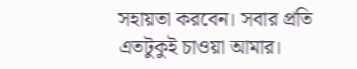সহায়তা করবেন। সবার প্রতি এতটুকুই চাওয়া আমার।